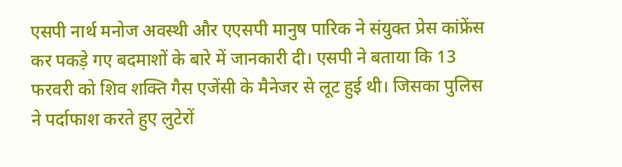एसपी नार्थ मनोज अवस्थी और एएसपी मानुष पारिक ने संयुक्त प्रेस कांफ्रेंस कर पकड़े गए बदमाशों के बारे में जानकारी दी। एसपी ने बताया कि 13 फरवरी को शिव शक्ति गैस एजेंसी के मैनेजर से लूट हुई थी। जिसका पुलिस ने पर्दाफाश करते हुए लुटेरों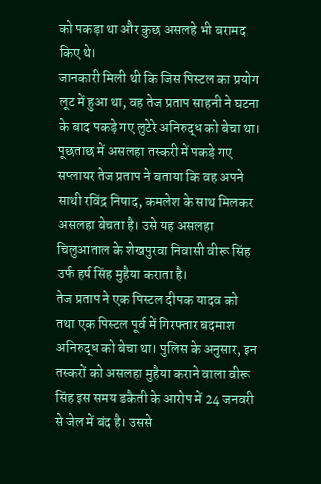को पकड़ा था और कुछ असलहे भी बरामद किए थे।
जानकारी मिली थी कि जिस पिस्टल का प्रयोग लूट में हुआ था, वह तेज प्रताप साहनी ने घटना के बाद पकड़े गए लुटेरे अनिरुद्ध को बेचा था। पूछताछ में असलहा तस्करी में पकड़े गए सप्लायर तेज प्रताप ने बताया कि वह अपने साथी रविंद्र निषाद, कमलेश के साथ मिलकर असलहा बेचता है। उसे यह असलहा चिलुआताल के शेखपुरवा निवासी वीरू सिंह उर्फ हर्ष सिंह मुहैया कराता है।
तेज प्रताप ने एक पिस्टल दीपक यादव को तथा एक पिस्टल पूर्व में गिरफ्तार बदमाश अनिरुद्ध को बेचा था। पुलिस के अनुसार, इन तस्करों को असलहा मुहैया कराने वाला वीरू सिंह इस समय डकैती के आरोप में 24 जनवरी से जेल में बंद है। उससे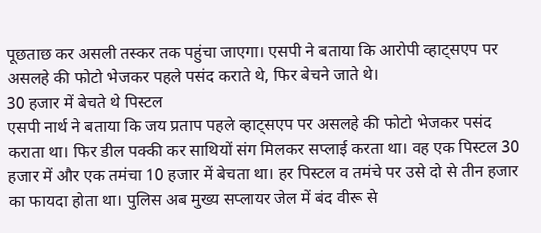पूछताछ कर असली तस्कर तक पहुंचा जाएगा। एसपी ने बताया कि आरोपी व्हाट्सएप पर असलहे की फोटो भेजकर पहले पसंद कराते थे, फिर बेचने जाते थे।
30 हजार में बेचते थे पिस्टल
एसपी नार्थ ने बताया कि जय प्रताप पहले व्हाट्सएप पर असलहे की फोटो भेजकर पसंद कराता था। फिर डील पक्की कर साथियों संग मिलकर सप्लाई करता था। वह एक पिस्टल 30 हजार में और एक तमंचा 10 हजार में बेचता था। हर पिस्टल व तमंचे पर उसे दो से तीन हजार का फायदा होता था। पुलिस अब मुख्य सप्लायर जेल में बंद वीरू से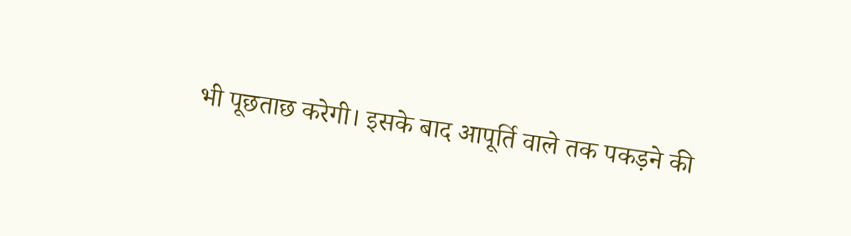भी पूछताछ करेगी। इसके बाद आपूर्ति वाले तक पकड़ने की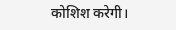कोशिश करेगी।